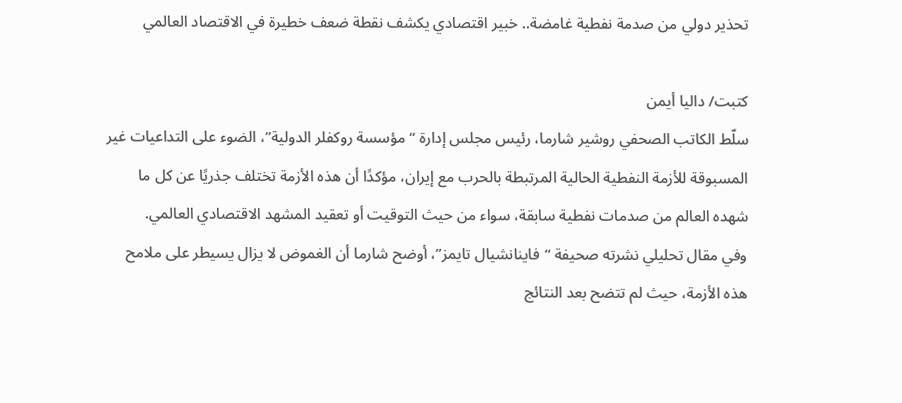تحذير دولي من صدمة نفطية غامضة.. خبير اقتصادي يكشف نقطة ضعف خطيرة في الاقتصاد العالمي

كتبت/ داليا أيمن
سلّط الكاتب الصحفي روشير شارما، رئيس مجلس إدارة “مؤسسة روكفلر الدولية”، الضوء على التداعيات غير المسبوقة للأزمة النفطية الحالية المرتبطة بالحرب مع إيران، مؤكدًا أن هذه الأزمة تختلف جذريًا عن كل ما شهده العالم من صدمات نفطية سابقة، سواء من حيث التوقيت أو تعقيد المشهد الاقتصادي العالمي.
وفي مقال تحليلي نشرته صحيفة “فاينانشيال تايمز”، أوضح شارما أن الغموض لا يزال يسيطر على ملامح هذه الأزمة، حيث لم تتضح بعد النتائج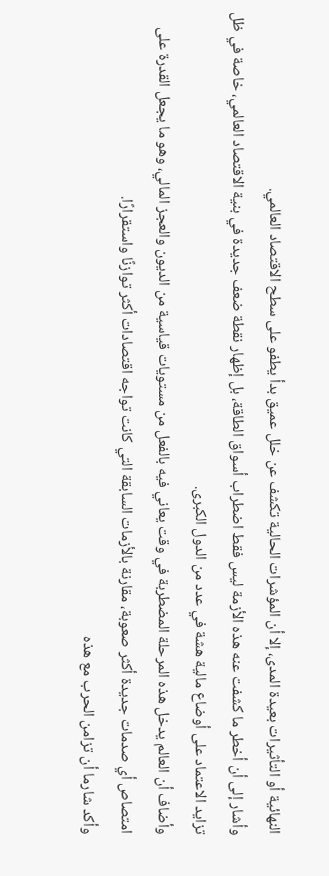النهائية أو التأثيرات بعيدة المدى، إلا أن المؤشرات الحالية تكشف عن خلل عميق بدأ يطفو على سطح الاقتصاد العالمي.
وأشار إلى أن أخطر ما كشفت عنه هذه الأزمة ليس فقط اضطراب أسواق الطاقة، بل إظهار نقطة ضعف جديدة في بنية الاقتصاد العالمي، خاصة في ظل تزايد الاعتماد على أوضاع مالية هشة في عدد من الدول الكبرى.
وأضاف أن العالم يدخل هذه المرحلة المضطربة في وقت يعاني فيه بالفعل من مستويات قياسية من الديون والعجز المالي، وهو ما يجعل القدرة على امتصاص أي صدمات جديدة أكثر صعوبة، مقارنة بالأزمات السابقة التي كانت تواجه اقتصادات أكثر توازنًا واستقرارًا.
وأكد شارما أن تزامن الحرب مع هذه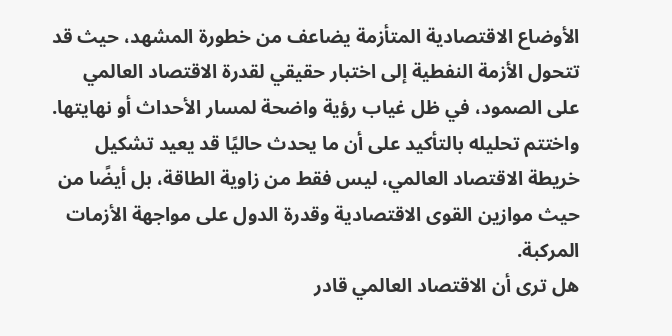الأوضاع الاقتصادية المتأزمة يضاعف من خطورة المشهد، حيث قد تتحول الأزمة النفطية إلى اختبار حقيقي لقدرة الاقتصاد العالمي على الصمود، في ظل غياب رؤية واضحة لمسار الأحداث أو نهايتها.
واختتم تحليله بالتأكيد على أن ما يحدث حاليًا قد يعيد تشكيل خريطة الاقتصاد العالمي، ليس فقط من زاوية الطاقة، بل أيضًا من حيث موازين القوى الاقتصادية وقدرة الدول على مواجهة الأزمات المركبة.
هل ترى أن الاقتصاد العالمي قادر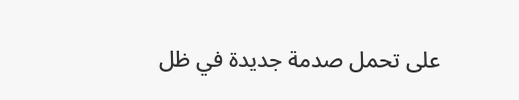على تحمل صدمة جديدة في ظل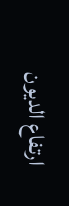ارتفاع الديون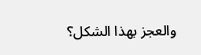والعجز بهذا الشكل؟